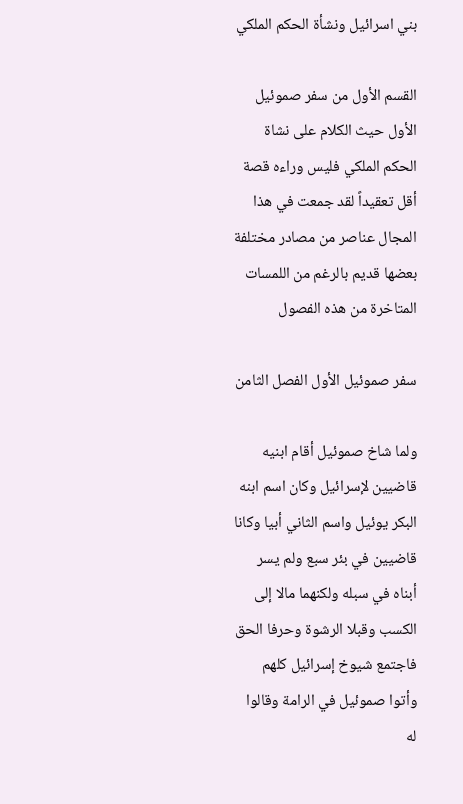بني اسرائيل ونشأة الحكم الملكي

القسم الأول من سفر صموئيل الأول حيث الكلام على نشاة الحكم الملكي فليس وراءه قصة أقل تعقيداً لقد جمعت في هذا المجال عناصر من مصادر مختلفة بعضها قديم بالرغم من اللمسات المتاخرة من هذه الفصول

سفر صموئيل الأول الفصل الثامن

ولما شاخ صموئيل أقام ابنيه قاضيين لإسرائيل وكان اسم ابنه البكر يوئيل واسم الثاني أبيا وكانا قاضيين في بئر سبع ولم يسر أبناه في سبله ولكنهما مالا إلى الكسب وقبلا الرشوة وحرفا الحق فاجتمع شيوخ إسرائيل كلهم وأتوا صموئيل في الرامة وقالوا له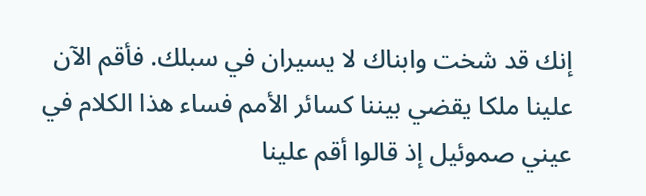إنك قد شخت وابناك لا يسيران في سبلك. فأقم الآن علينا ملكا يقضي بيننا كسائر الأمم فساء هذا الكلام في عيني صموئيل إذ قالوا أقم علينا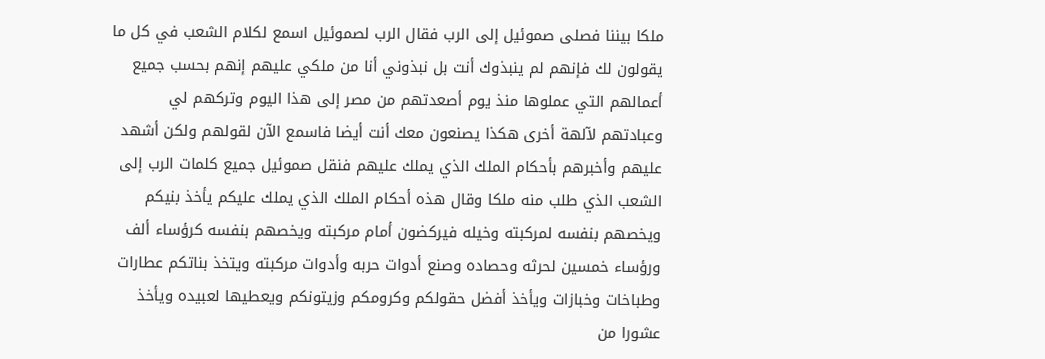ملكا بيننا فصلى صموئيل إلى الرب فقال الرب لصموئيل اسمع لكلام الشعب في كل ما يقولون لك فإنهم لم ينبذوك أنت بل نبذوني أنا من ملكي عليهم إنهم بحسب جميع أعمالهم التي عملوها منذ يوم أصعدتهم من مصر إلى هذا اليوم وتركهم لي وعبادتهم لآلهة أخرى هكذا يصنعون معك أنت أيضا فاسمع الآن لقولهم ولكن أشهد عليهم وأخبرهم بأحكام الملك الذي يملك عليهم فنقل صموئيل جميع كلمات الرب إلى الشعب الذي طلب منه ملكا وقال هذه أحكام الملك الذي يملك عليكم يأخذ بنيكم ويخصهم بنفسه لمركبته وخيله فيركضون أمام مركبته ويخصهم بنفسه كرؤساء ألف ورؤساء خمسين لحرثه وحصاده وصنع أدوات حربه وأدوات مركبته ويتخذ بناتكم عطارات وطباخات وخبازات ويأخذ أفضل حقولكم وكرومكم وزيتونكم ويعطيها لعبيده ويأخذ عشورا من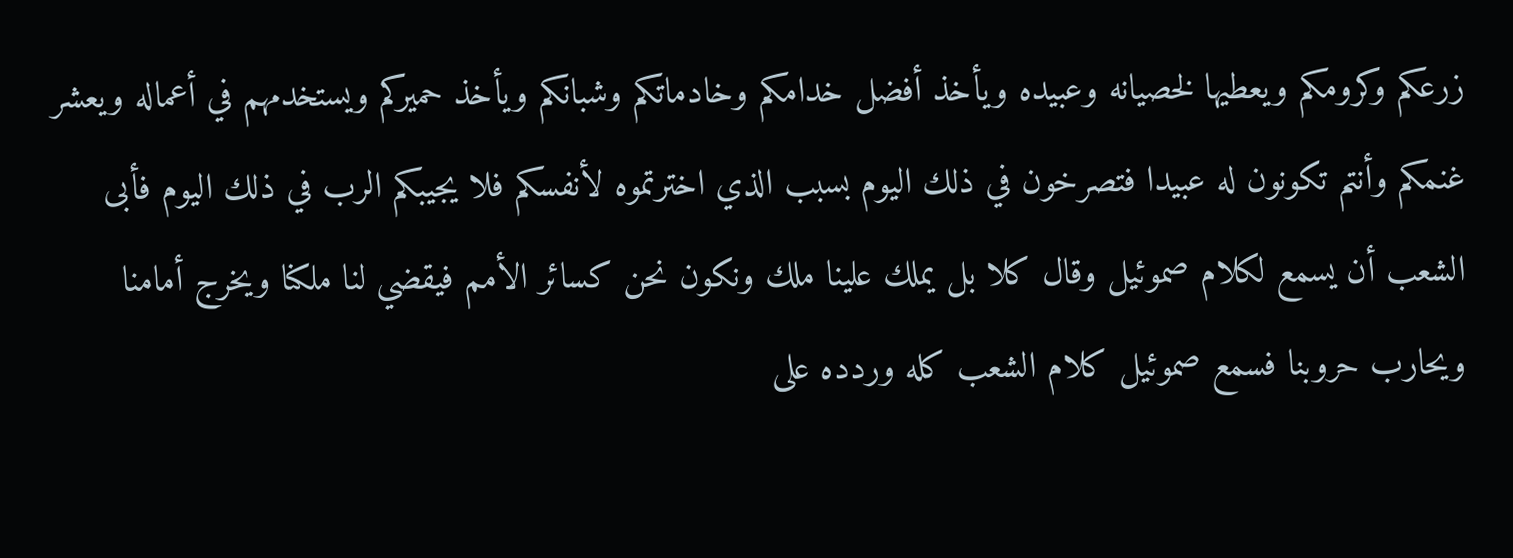زرعكم وكرومكم ويعطيها لخصيانه وعبيده ويأخذ أفضل خدامكم وخادماتكم وشبانكم ويأخذ حميركم ويستخدمهم في أعماله ويعشر غنمكم وأنتم تكونون له عبيدا فتصرخون في ذلك اليوم بسبب الذي اخترتموه لأنفسكم فلا يجيبكم الرب في ذلك اليوم فأبى الشعب أن يسمع لكلام صموئيل وقال كلا بل يملك علينا ملك ونكون نحن كسائر الأمم فيقضي لنا ملكنا ويخرج أمامنا ويحارب حروبنا فسمع صموئيل كلام الشعب كله وردده على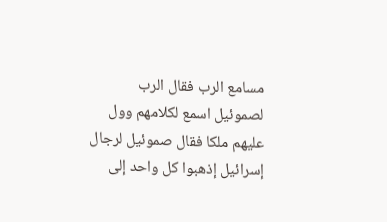مسامع الرب فقال الرب لصموئيل اسمع لكلامهم وول عليهم ملكا فقال صموئيل لرجال إسرائيل إذهبوا كل واحد إلى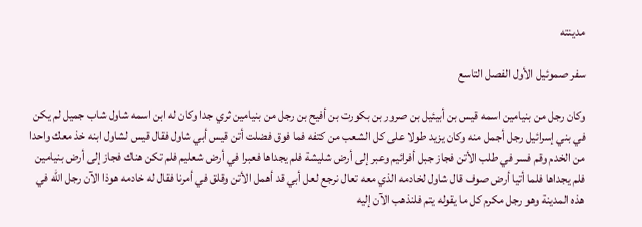مدينته

سفر صموئيل الأول الفصل التاسع

وكان رجل من بنيامين اسمه قيس بن أبيئيل بن صرور بن بكورت بن أفيح بن رجل من بنيامين ثري جدا وكان له ابن اسمه شاول شاب جميل لم يكن في بني إسرائيل رجل أجمل منه وكان يزيد طولا على كل الشعب من كتفه فما فوق فضلت أتن قيس أبي شاول فقال قيس لشاول ابنه خذ معك واحدا من الخدم وقم فسر في طلب الأتن فجاز جبل أفرائيم وعبر إلى أرض شليشة فلم يجداها فعبرا في أرض شعليم فلم تكن هناك فجاز إلى أرض بنيامين فلم يجداها فلما أتيا أرض صوف قال شاول لخادمه الذي معه تعال نرجع لعل أبي قد أهمل الأتن وقلق في أمرنا فقال له خادمه هوذا الآن رجل الله في هذه المدينة وهو رجل مكرم كل ما يقوله يتم فلنذهب الآن إليه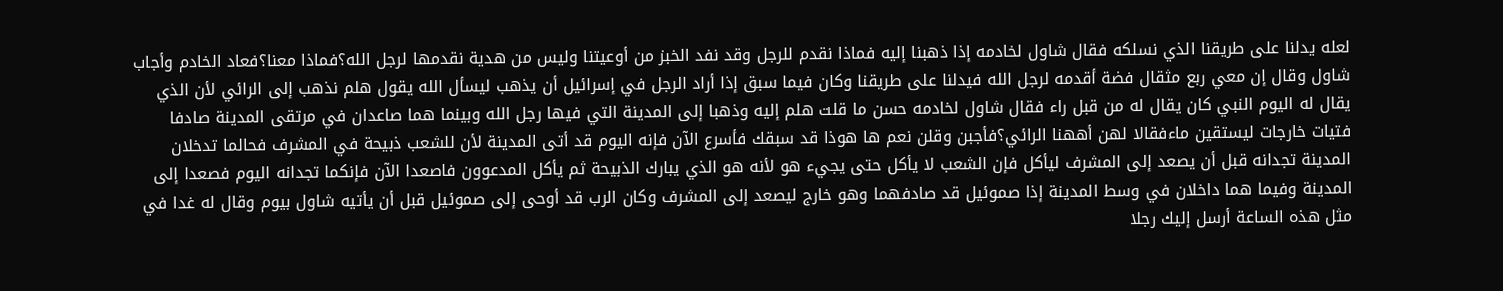لعله يدلنا على طريقنا الذي نسلكه فقال شاول لخادمه إذا ذهبنا إليه فماذا نقدم للرجل وقد نفد الخبز من أوعيتنا وليس من هدية نقدمها لرجل الله؟فماذا معنا؟فعاد الخادم وأجاب شاول وقال إن معي ربع مثقال فضة أقدمه لرجل الله فيدلنا على طريقنا وكان فيما سبق إذا أراد الرجل في إسرائيل أن يذهب ليسأل الله يقول هلم نذهب إلى الرائي لأن الذي يقال له اليوم النبي كان يقال له من قبل راء فقال شاول لخادمه حسن ما قلت هلم إليه وذهبا إلى المدينة التي فيها رجل الله وبينما هما صاعدان في مرتقى المدينة صادفا فتيات خارجات ليستقين ماءفقالا لهن أههنا الرائي؟فأجبن وقلن نعم ها هوذا قد سبقك فأسرع الآن فإنه اليوم قد أتى المدينة لأن للشعب ذبيحة في المشرف فحالما تدخلان المدينة تجدانه قبل أن يصعد إلى المشرف ليأكل فإن الشعب لا يأكل حتى يجيء هو لأنه هو الذي يبارك الذبيحة ثم يأكل المدعوون فاصعدا الآن فإنكما تجدانه اليوم فصعدا إلى المدينة وفيما هما داخلان في وسط المدينة إذا صموئيل قد صادفهما وهو خارج ليصعد إلى المشرف وكان الرب قد أوحى إلى صموئيل قبل أن يأتيه شاول بيوم وقال له غدا في مثل هذه الساعة أرسل إليك رجلا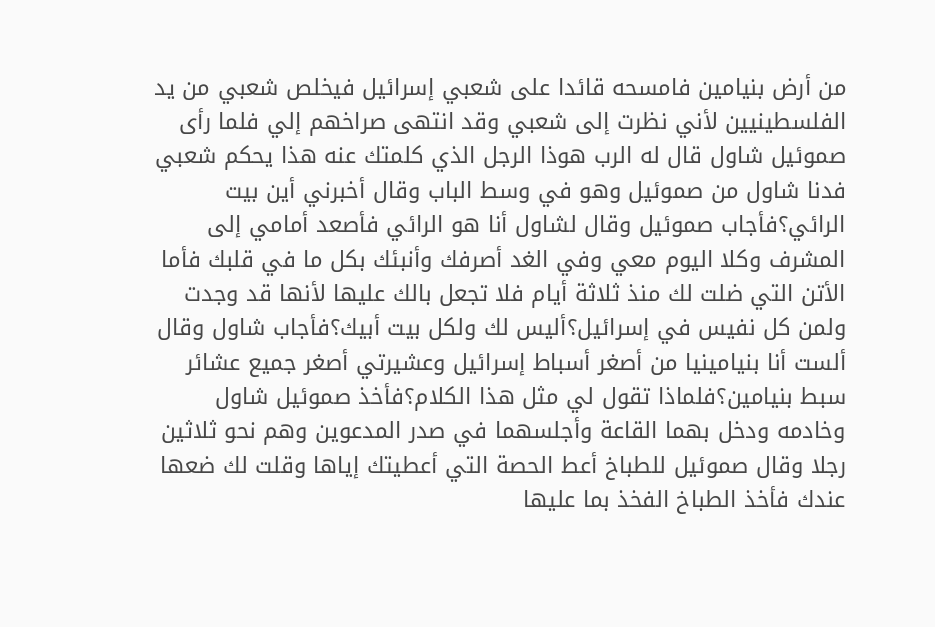من أرض بنيامين فامسحه قائدا على شعبي إسرائيل فيخلص شعبي من يد الفلسطينيين لأني نظرت إلى شعبي وقد انتهى صراخهم إلي فلما رأى صموئيل شاول قال له الرب هوذا الرجل الذي كلمتك عنه هذا يحكم شعبي فدنا شاول من صموئيل وهو في وسط الباب وقال أخبرني أين بيت الرائي؟فأجاب صموئيل وقال لشاول أنا هو الرائي فأصعد أمامي إلى المشرف وكلا اليوم معي وفي الغد أصرفك وأنبئك بكل ما في قلبك فأما الأتن التي ضلت لك منذ ثلاثة أيام فلا تجعل بالك عليها لأنها قد وجدت ولمن كل نفيس في إسرائيل؟أليس لك ولكل بيت أبيك؟فأجاب شاول وقال ألست أنا بنيامينيا من أصغر أسباط إسرائيل وعشيرتي أصغر جميع عشائر سبط بنيامين؟فلماذا تقول لي مثل هذا الكلام؟فأخذ صموئيل شاول وخادمه ودخل بهما القاعة وأجلسهما في صدر المدعوين وهم نحو ثلاثين رجلا وقال صموئيل للطباخ أعط الحصة التي أعطيتك إياها وقلت لك ضعها عندك فأخذ الطباخ الفخذ بما عليها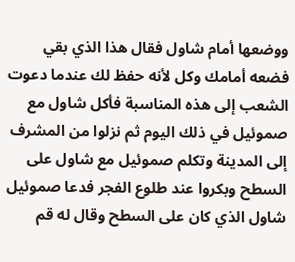ووضعها أمام شاول فقال هذا الذي بقي فضعه أمامك وكل لأنه حفظ لك عندما دعوت الشعب إلى هذه المناسبة فأكل شاول مع صموئيل في ذلك اليوم ثم نزلوا من المشرف إلى المدينة وتكلم صموئيل مع شاول على السطح وبكروا عند طلوع الفجر فدعا صموئيل شاول الذي كان على السطح وقال له قم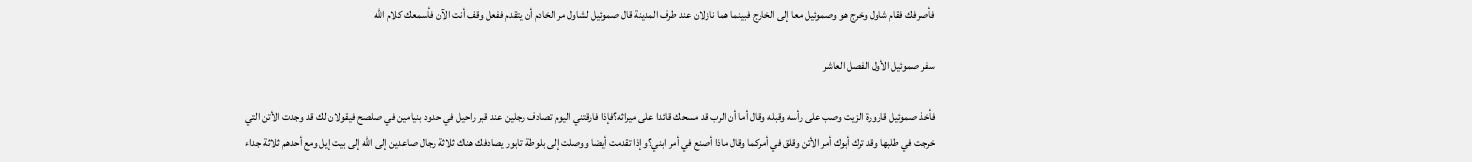فأصرفك فقام شاول وخرج هو وصموئيل معا إلى الخارج فبينما هما نازلان عند طرف المدينة قال صموئيل لشاول مر الخادم أن يتقدم ففعل وقف أنت الآن فأسمعك كلام الله

سفر صموئيل الأول الفصل العاشر

فأخذ صموئيل قارورة الزيت وصب على رأسه وقبله وقال أما أن الرب قد مسحك قائدا على ميراثه؟فإذا فارقتني اليوم تصادف رجلين عند قبر راحيل في حدود بنيامين في صلصح فيقولان لك قد وجدت الأتن التي خرجت في طلبها وقد ترك أبوك أمر الأتن وقلق في أمركما وقال ماذا أصنع في أمر ابني؟وإذا تقدمت أيضا ووصلت إلى بلوطة تابور يصادفك هناك ثلاثة رجال صاعدين إلى الله إلى بيت إيل ومع أحدهم ثلاثة جداء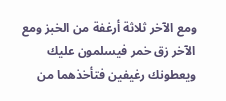ومع الآخر ثلاثة أرغفة من الخبز ومع الآخر زق خمر فيسلمون عليك ويعطونك رغيفين فتأخذهما من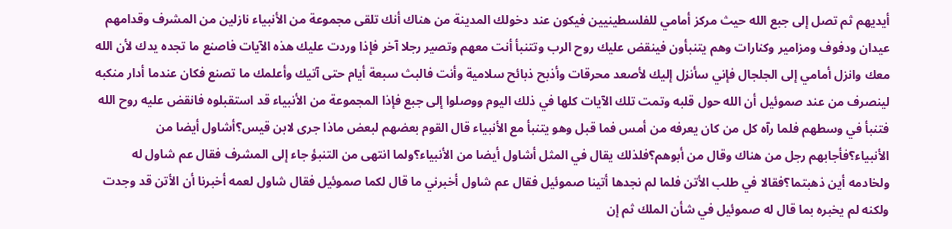أيديهم ثم تصل إلى جبع الله حيث مركز أمامي للفلسطينيين فيكون عند دخولك المدينة من هناك أنك تلقى مجموعة من الأنبياء نازلين من المشرف وقدامهم عيدان ودفوف ومزامير وكنارات وهم يتنبأون فينقض عليك روح الرب وتتنبأ أنت معهم وتصير رجلا آخر فإذا وردت عليك هذه الآيات فاصنع ما تجده يدك لأن الله معك وانزل أمامي إلى الجلجال فإني سأنزل إليك لأصعد محرقات وأذبح ذبائح سلامية وأنت فالبث سبعة أيام حتى آتيك وأعلمك ما تصنع فكان عندما أدار منكبه لينصرف من عند صموئيل أن الله حول قلبه وتمت تلك الآيات كلها في ذلك اليوم ووصلوا إلى جبع فإذا المجموعة من الأنبياء قد استقبلوه فانقض عليه روح الله فتنبأ في وسطهم فلما رآه كل من كان يعرفه من أمس فما قبل وهو يتنبأ مع الأنبياء قال القوم بعضهم لبعض ماذا جرى لابن قيس؟أشاول أيضا من الأنبياء؟فأجابهم رجل من هناك وقال من أبوهم؟فلذلك يقال في المثل أشاول أيضا من الأنبياء؟ولما انتهى من التنبؤ جاء إلى المشرف فقال عم شاول له ولخادمه أين ذهبتما؟فقالا في طلب الأتن فلما لم نجدها أتينا صموئيل فقال عم شاول أخبرني ما قال لكما صموئيل فقال شاول لعمه أخبرنا أن الأتن قد وجدت ولكنه لم يخبره بما قال له صموئيل في شأن الملك ثم إن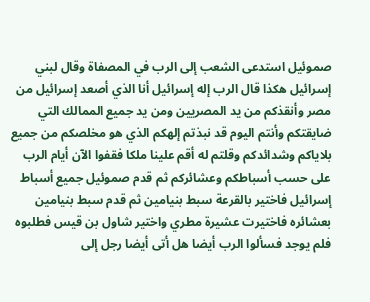صموئيل استدعى الشعب إلى الرب في المصفاة وقال لبني إسرائيل هكذا قال الرب إله إسرائيل أنا الذي أصعد إسرائيل من مصر وأنقذكم من يد المصريين ومن يد جميع الممالك التي ضايقتكم وأنتم اليوم قد نبذتم إلهكم الذي هو مخلصكم من جميع بلاياكم وشدائدكم وقلتم له أقم علينا ملكا فقفوا الآن أيام الرب على حسب أسباطكم وعشائركم ثم قدم صموئيل جميع أسباط إسرائيل فاختير بالقرعة سبط بنيامين ثم قدم سبط بنيامين بعشائره فاختيرت عشيرة مطري واختير شاول بن قيس فطلبوه فلم يوجد فسألوا الرب أيضا هل أتى أيضا رجل إلى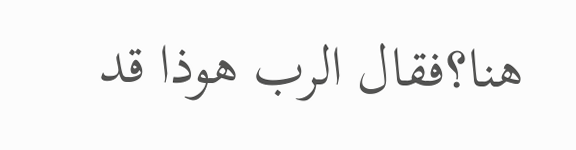هنا؟فقال الرب هوذا قد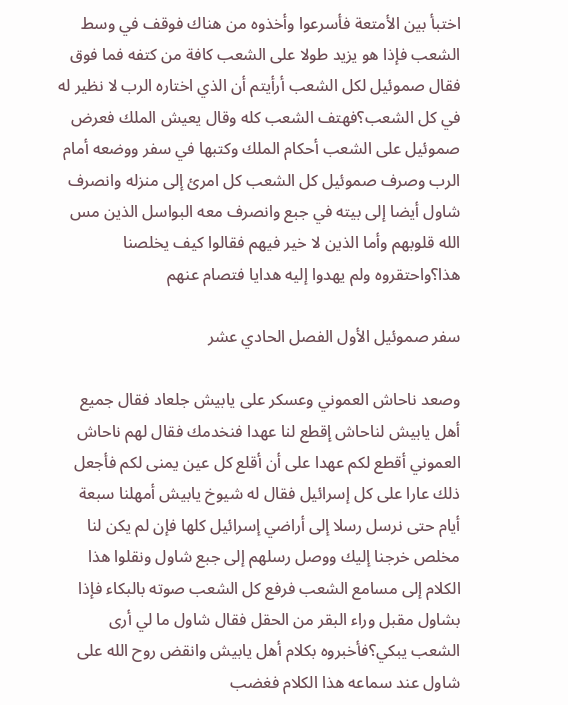اختبأ بين الأمتعة فأسرعوا وأخذوه من هناك فوقف في وسط الشعب فإذا هو يزيد طولا على الشعب كافة من كتفه فما فوق فقال صموئيل لكل الشعب أرأيتم أن الذي اختاره الرب لا نظير له في كل الشعب؟فهتف الشعب كله وقال يعيش الملك فعرض صموئيل على الشعب أحكام الملك وكتبها في سفر ووضعه أمام الرب وصرف صموئيل كل الشعب كل امرئ إلى منزله وانصرف شاول أيضا إلى بيته في جبع وانصرف معه البواسل الذين مس الله قلوبهم وأما الذين لا خير فيهم فقالوا كيف يخلصنا هذا؟واحتقروه ولم يهدوا إليه هدايا فتصام عنهم

سفر صموئيل الأول الفصل الحادي عشر

وصعد ناحاش العموني وعسكر على يابيش جلعاد فقال جميع أهل يابيش لناحاش إقطع لنا عهدا فنخدمك فقال لهم ناحاش العموني أقطع لكم عهدا على أن أقلع كل عين يمنى لكم فأجعل ذلك عارا على كل إسرائيل فقال له شيوخ يابيش أمهلنا سبعة أيام حتى نرسل رسلا إلى أراضي إسرائيل كلها فإن لم يكن لنا مخلص خرجنا إليك ووصل رسلهم إلى جبع شاول ونقلوا هذا الكلام إلى مسامع الشعب فرفع كل الشعب صوته بالبكاء فإذا بشاول مقبل وراء البقر من الحقل فقال شاول ما لي أرى الشعب يبكي؟فأخبروه بكلام أهل يابيش وانقض روح الله على شاول عند سماعه هذا الكلام فغضب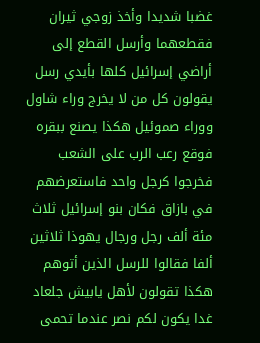غضبا شديدا وأخذ زوجي ثيران فقطعهما وأرسل القطع إلى أراضي إسرائيل كلها بأيدي رسل يقولون كل من لا يخرج وراء شاول ووراء صموئيل هكذا يصنع ببقره فوقع رعب الرب على الشعب فخرجوا كرجل واحد فاستعرضهم في بازاق فكان بنو إسرائيل ثلاث مئة ألف رجل ورجال يهوذا ثلاثين ألفا فقالوا للرسل الذين أتوهم هكذا تقولون لأهل يابيش جلعاد غدا يكون لكم نصر عندما تحمى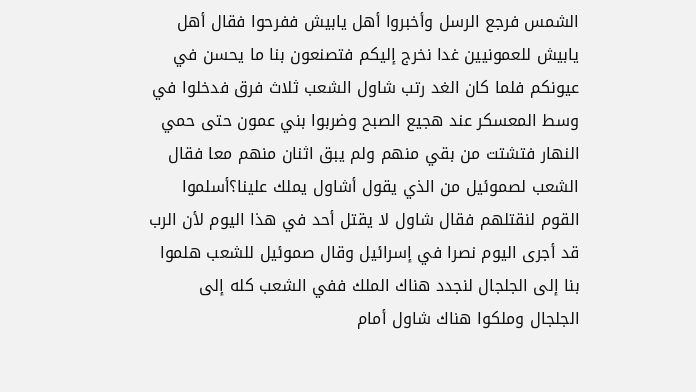الشمس فرجع الرسل وأخبروا أهل يابيش ففرحوا فقال أهل يابيش للعمونيين غدا نخرج إليكم فتصنعون بنا ما يحسن في عيونكم فلما كان الغد رتب شاول الشعب ثلاث فرق فدخلوا في وسط المعسكر عند هجيع الصبح وضربوا بني عمون حتى حمي النهار فتشتت من بقي منهم ولم يبق اثنان منهم معا فقال الشعب لصموئيل من الذي يقول أشاول يملك علينا؟أسلموا القوم لنقتلهم فقال شاول لا يقتل أحد في هذا اليوم لأن الرب قد أجرى اليوم نصرا في إسرائيل وقال صموئيل للشعب هلموا بنا إلى الجلجال لنجدد هناك الملك ففي الشعب كله إلى الجلجال وملكوا هناك شاول أمام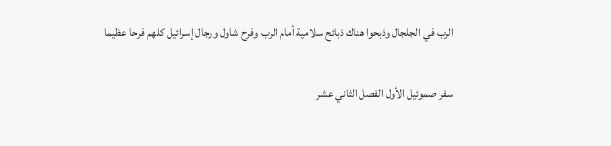الرب في الجلجال وذبحوا هناك ذبائح سلامية أمام الرب وفرح شاول ورجال إسرائيل كلهم فرحا عظيما

سفر صموئيل الأول الفصل الثاني عشر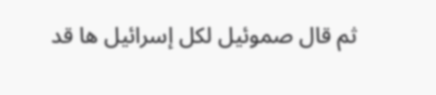ثم قال صموئيل لكل إسرائيل ها قد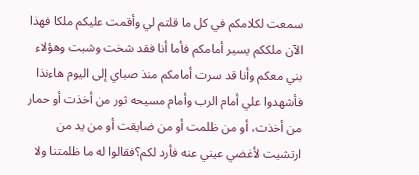سمعت لكلامكم في كل ما قلتم لي وأقمت عليكم ملكا فهذا الآن ملككم يسير أمامكم فأما أنا فقد شخت وشبت وهؤلاء بني معكم وأنا قد سرت أمامكم منذ صباي إلى اليوم هاءنذا فأشهدوا علي أمام الرب وأمام مسيحه ثور من أخذت أو حمار من أخذت، أو من ظلمت أو من ضايقت أو من يد من ارتشيت لأغضي عيني عنه فأرد لكم؟فقالوا له ما ظلمتنا ولا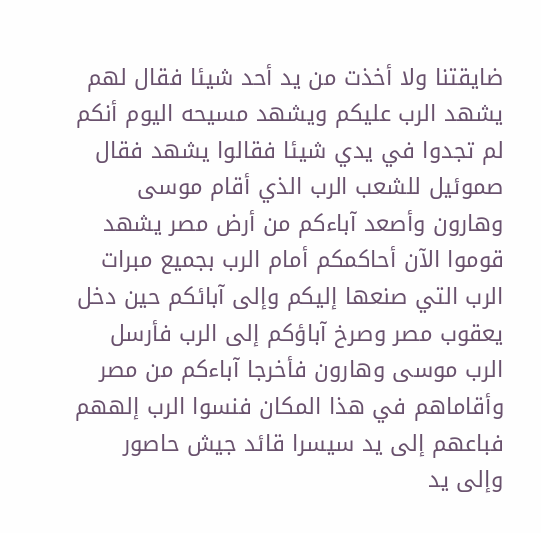ضايقتنا ولا أخذت من يد أحد شيئا فقال لهم يشهد الرب عليكم ويشهد مسيحه اليوم أنكم لم تجدوا في يدي شيئا فقالوا يشهد فقال صموئيل للشعب الرب الذي أقام موسى وهارون وأصعد آباءكم من أرض مصر يشهد قوموا الآن أحاكمكم أمام الرب بجميع مبرات الرب التي صنعها إليكم وإلى آبائكم حين دخل يعقوب مصر وصرخ آباؤكم إلى الرب فأرسل الرب موسى وهارون فأخرجا آباءكم من مصر وأقاماهم في هذا المكان فنسوا الرب إلههم فباعهم إلى يد سيسرا قائد جيش حاصور وإلى يد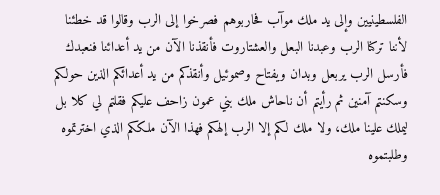الفلسطينيين وإلى يد ملك موآب فحاربوهم فصرخوا إلى الرب وقالوا قد خطئنا لأننا تركنا الرب وعبدنا البعل والعشتاروت فأنقذنا الآن من يد أعدائنا فنعبدك فأرسل الرب يربعل وبدان ويفتاح وصموئيل وأنقذكم من يد أعدائكم الذين حولكم وسكنتم آمنين ثم رأيتم أن ناحاش ملك بني عمون زاحف عليكم فقلتم لي كلا بل ليملك علينا ملك، ولا ملك لكم إلا الرب إلهكم فهذا الآن ملككم الذي اخترتموه وطلبتموه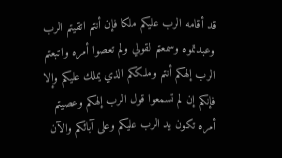قد أقامه الرب عليكم ملكا فإن أنتم اتقيتم الرب وعبدتموه وسمعتم لقولي ولم تعصوا أمره واتبعتم الرب إلهكم أنتم وملككم الذي يملك عليكم وإلا فإنكم إن لم تسمعوا قول الرب إلهكم وعصيتم أمره تكون يد الرب عليكم وعلى آبائكم والآن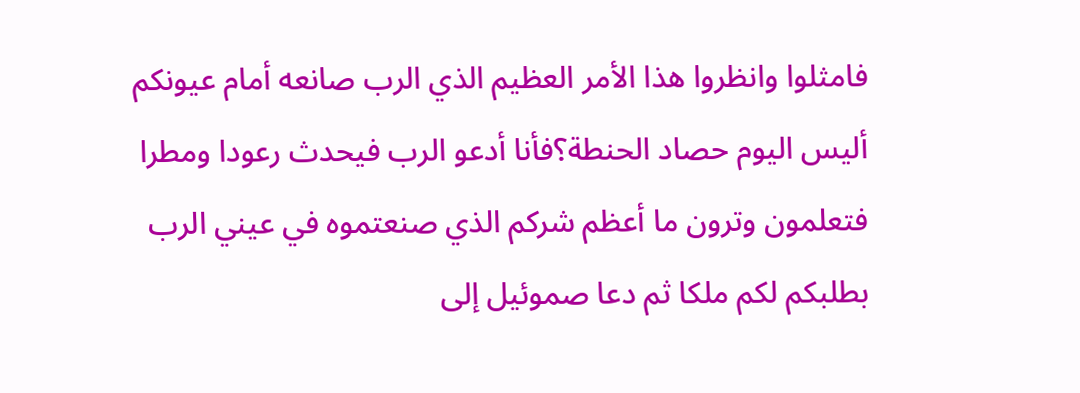فامثلوا وانظروا هذا الأمر العظيم الذي الرب صانعه أمام عيونكم أليس اليوم حصاد الحنطة؟فأنا أدعو الرب فيحدث رعودا ومطرا فتعلمون وترون ما أعظم شركم الذي صنعتموه في عيني الرب بطلبكم لكم ملكا ثم دعا صموئيل إلى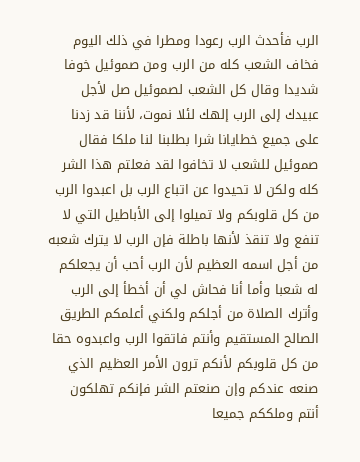الرب فأحدث الرب رعودا ومطرا في ذلك اليوم فخاف الشعب كله من الرب ومن صموئيل خوفا شديدا وقال كل الشعب لصموئيل صل لأجل عبيدك إلى الرب إلهك لئلا نموت، لأننا قد زدنا على جميع خطايانا شرا بطلبنا لنا ملكا فقال صموئيل للشعب لا تخافوا لقد فعلتم هذا الشر كله ولكن لا تحيدوا عن اتباع الرب بل اعبدوا الرب من كل قلوبكم ولا تميلوا إلى الأباطيل التي لا تنفع ولا تنقذ لأنها باطلة فإن الرب لا يترك شعبه من أجل اسمه العظيم لأن الرب أحب أن يجعلكم له شعبا وأما أنا فحاش لي أن أخطأ إلى الرب وأترك الصلاة من أجلكم ولكني أعلمكم الطريق الصالح المستقيم وأنتم فاتقوا الرب واعبدوه حقا من كل قلوبكم لأنكم ترون الأمر العظيم الذي صنعه عندكم وإن صنعتم الشر فإنكم تهلكون أنتم وملككم جميعا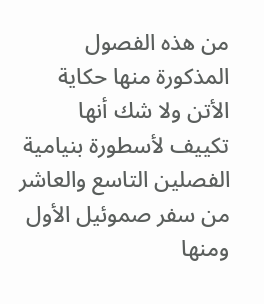من هذه الفصول المذكورة منها حكاية الأتن ولا شك أنها تكييف لأسطورة بنيامية الفصلين التاسع والعاشر من سفر صموئيل الأول ومنها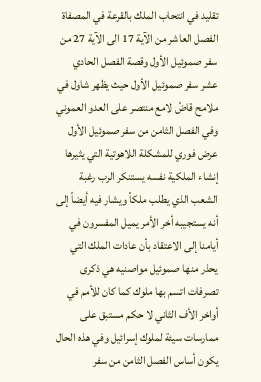تقليد في انتحاب الملك بالقرعة في المصفاة الفصل العاشر من الآية 17 الى الآية 27 من سفر صموئيل الأول وقصة الفصل الحادي عشر سفر صموئيل الأول حيث يظهر شاول في ملامح قاضً لامع منتصر على العدو العموني وفي الفصل الثامن من سفر صموئيل الأول عرض فوري للمشكلة اللاهوتية التي يثيرها إنشاء الملكية نفسه يستنكر الرب رغبة الشعب الذي يطلب ملكاً ويشار فيه أيضاً إلى أنه يستجيبه أخر الأمر يميل المفسرون في أيامنا إلى الاعتقاد بأن عادات الملك التي يحذر منها صموئيل مواصنيه هي ذكرى تصرفات اتسم بها ملوك كما كان للأمم في أواخر الأف الثاني لا حكم مستبق على ممارسات سيئة لملوك إسرائيل وفي هذه الحال يكون أساس الفصل الثامن من سفر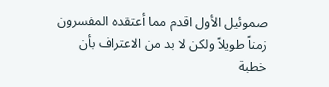صموئيل الأول اقدم مما أعتقده المفسرون زمناً طويلاً ولكن لا بد من الاعتراف بأن خطبة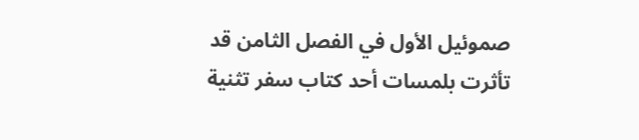صموئيل الأول في الفصل الثامن قد تأثرت بلمسات أحد كتاب سفر تثنية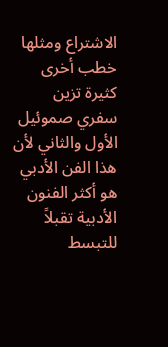الاشتراع ومثلها خطب أخرى كثيرة تزين سفري صموئيل الأول والثاني لأن هذا الفن الأدبي هو أكثر الفنون الأدبية تقبلاً للتبسط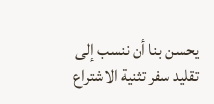يحسن بنا أن ننسب إلى تقليد سفر تثنية الاشتراع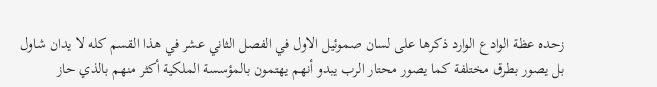زحده عظة الوادع الوارد ذكرها على لسان صموئيل الاول في الفصل الثاني عشر في هذا القسم كله لا يدان شاول بل يصور بطرق مختلفة كما يصور محتار الرب يبدو أنهم يهتمون بالمؤسسة الملكية أكثر منهم بالذي حاز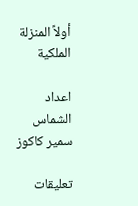أولاً المنزلة الملكية

اعداد الشماس سمير كاكوز

تعليقات